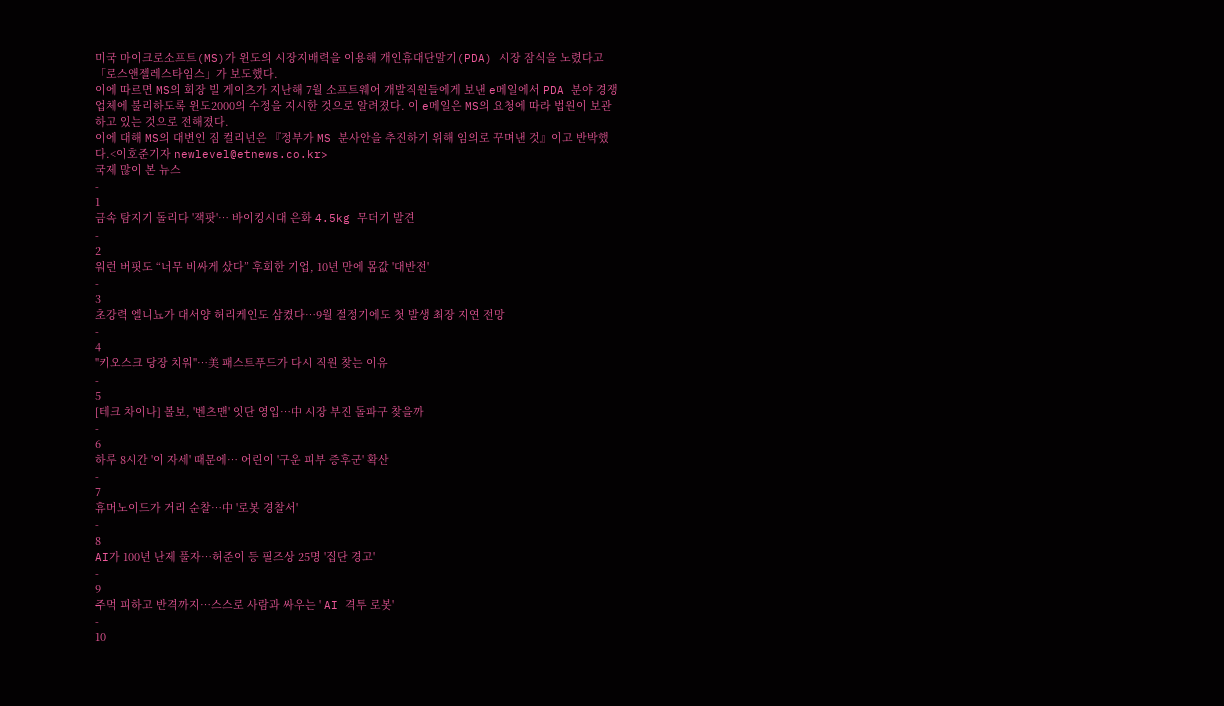미국 마이크로소프트(MS)가 윈도의 시장지배력을 이용해 개인휴대단말기(PDA) 시장 잠식을 노렸다고 「로스앤젤레스타임스」가 보도했다.
이에 따르면 MS의 회장 빌 게이츠가 지난해 7월 소프트웨어 개발직원들에게 보낸 e메일에서 PDA 분야 경쟁업체에 불리하도록 윈도2000의 수정을 지시한 것으로 알려졌다. 이 e메일은 MS의 요청에 따라 법원이 보관하고 있는 것으로 전해졌다.
이에 대해 MS의 대변인 짐 컬리넌은 『정부가 MS 분사안을 추진하기 위해 임의로 꾸며낸 것』이고 반박했다.<이호준기자 newlevel@etnews.co.kr>
국제 많이 본 뉴스
-
1
금속 탐지기 돌리다 '잭팟'… 바이킹시대 은화 4.5kg 무더기 발견
-
2
워런 버핏도 “너무 비싸게 샀다” 후회한 기업, 10년 만에 몸값 '대반전'
-
3
초강력 엘니뇨가 대서양 허리케인도 삼켰다…9월 절정기에도 첫 발생 최장 지연 전망
-
4
"키오스크 당장 치워"…美 패스트푸드가 다시 직원 찾는 이유
-
5
[테크 차이나] 볼보, '벤츠맨' 잇단 영입…中 시장 부진 돌파구 찾을까
-
6
하루 8시간 '이 자세' 때문에… 어린이 '구운 피부 증후군' 확산
-
7
휴머노이드가 거리 순찰…中 '로봇 경찰서'
-
8
AI가 100년 난제 풀자…허준이 등 필즈상 25명 '집단 경고'
-
9
주먹 피하고 반격까지…스스로 사람과 싸우는 ' AI 격투 로봇'
-
10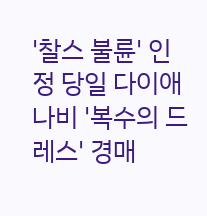'찰스 불륜' 인정 당일 다이애나비 '복수의 드레스' 경매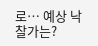로… 예상 낙찰가는?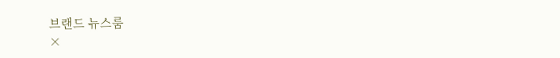브랜드 뉴스룸
×